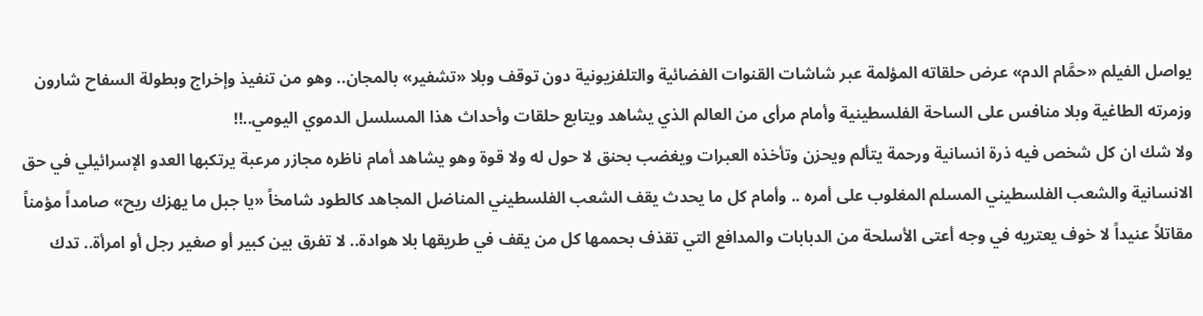يواصل الفيلم «حمَّام الدم» عرض حلقاته المؤلمة عبر شاشات القنوات الفضائية والتلفزيونية دون توقف وبلا «تشفير» بالمجان.. وهو من تنفيذ وإخراج وبطولة السفاح شارون وزمرته الطاغية وبلا منافس على الساحة الفلسطينية وأمام مرأى من العالم الذي يشاهد ويتابع حلقات وأحداث هذا المسلسل الدموي اليومي..!!
ولا شك ان كل شخص فيه ذرة انسانية ورحمة يتألم ويحزن وتأخذه العبرات ويغضب بحنق لا حول له ولا قوة وهو يشاهد أمام ناظره مجازر مرعبة يرتكبها العدو الإسرائيلي في حق الانسانية والشعب الفلسطيني المسلم المغلوب على أمره .. وأمام كل ما يحدث يقف الشعب الفلسطيني المناضل المجاهد كالطود شامخاً «يا جبل ما يهزك ريح» صامداً مؤمناً مقاتلاً عنيداً لا خوف يعتريه في وجه أعتى الأسلحة من الدبابات والمدافع التي تقذف بحممها كل من يقف في طريقها بلا هوادة.. لا تفرق بين كبير أو صغير رجل أو امرأة.. تدك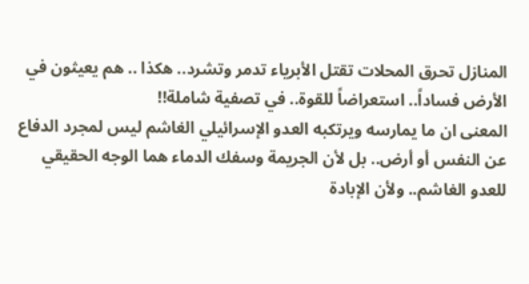المنازل تحرق المحلات تقتل الأبرياء تدمر وتشرد.. هكذا .. هم يعيثون في الأرض فساداً.. استعراضاً للقوة.. في تصفية شاملة!!
المعنى ان ما يمارسه ويرتكبه العدو الإسرائيلي الغاشم ليس لمجرد الدفاع عن النفس أو أرض.. بل لأن الجريمة وسفك الدماء هما الوجه الحقيقي للعدو الغاشم.. ولأن الإبادة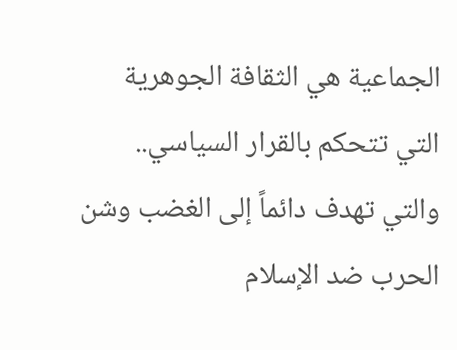الجماعية هي الثقافة الجوهرية التي تتحكم بالقرار السياسي.. والتي تهدف دائماً إلى الغضب وشن الحرب ضد الإسلام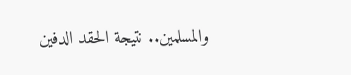والمسلمين.. نتيجة الحقد الدفين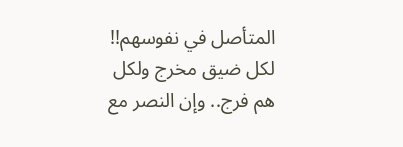المتأصل في نفوسهم!!
لكل ضيق مخرج ولكل هم فرج.. وإن النصر مع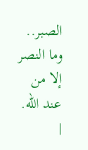الصبر.. وما النصر إلا من عند الله.
|